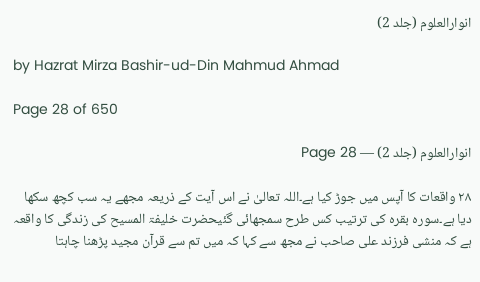انوارالعلوم (جلد 2)

by Hazrat Mirza Bashir-ud-Din Mahmud Ahmad

Page 28 of 650

انوارالعلوم (جلد 2) — Page 28

۲۸ واقعات کا آپس میں جوڑ کیا ہے۔اللہ تعالیٰ نے اس آیت کے ذریعہ مجھے یہ سب کچھ سکھا دیا ہے۔سورہ بقرہ کی ترتیب کس طرح سمجھائی گئیحضرت خلیفۃ المسیح کی زندگی کا واقعہ ہے کہ منشی فرزند علی صاحب نے مجھ سے کہا کہ میں تم سے قرآن مجید پڑھنا چاہتا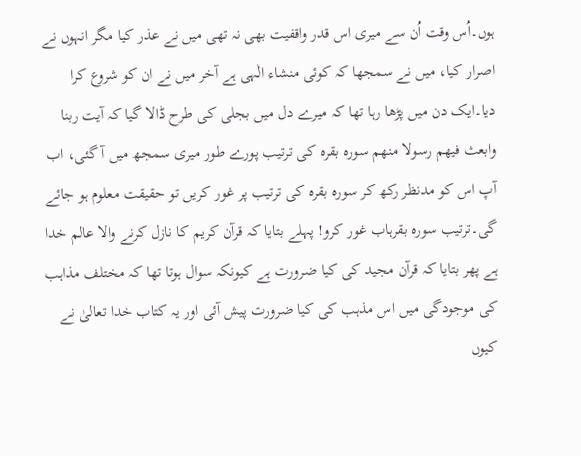ہوں۔اُس وقت اُن سے میری اس قدر واقفیت بھی نہ تھی میں نے عذر کیا مگر انہوں نے اصرار کیا، میں نے سمجھا کہ کوئی منشاء الٰہی ہے آخر میں نے ان کو شروع کرا دیا۔ایک دن میں پڑھا رہا تھا کہ میرے دل میں بجلی کی طرح ڈالا گیا کہ آیت ربنا وابعث فیھم رسولا منھم سورہ بقرہ کی ترتیب پورے طور میری سمجھ میں آ گئی، اب آپ اس کو مدنظر رکھ کر سورہ بقرہ کی ترتیب پر غور کریں تو حقیقت معلوم ہو جائے گی۔ترتیب سورہ بقرہاب غور کرو! پہلے بتایا کہ قرآن کریم کا نازل کرنے والا عالم خدا ہے پھر بتایا کہ قرآن مجید کی کیا ضرورت ہے کیونکہ سوال ہوتا تھا کہ مختلف مذاہب کی موجودگی میں اس مذہب کی کیا ضرورت پیش آئی اور یہ کتاب خدا تعالیٰ نے کیوں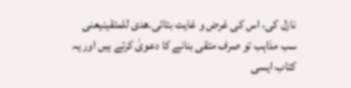نازل کی، اس کی غرض و غایت بتائی۔ھدی للمتقینیعنی سب مذاہب تو صرف متقی بنانے کا دعویٰ کرتے ہیں اور یہ کتاب ایسی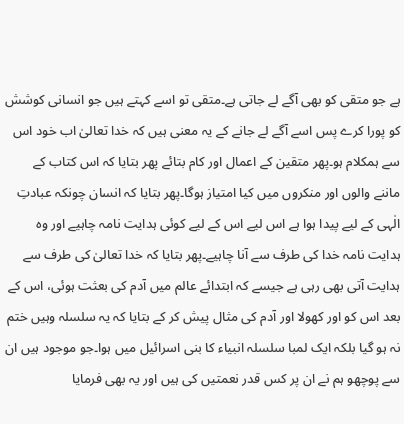ہے جو متقی کو بھی آگے لے جاتی ہے۔متقی تو اسے کہتے ہیں جو انسانی کوشش کو پورا کرے پس اسے آگے لے جانے کے یہ معنی ہیں کہ خدا تعالیٰ اب خود اس سے ہمکلام ہو۔پھر متقین کے اعمال اور کام بتائے پھر بتایا کہ اس کتاب کے ماننے والوں اور منکروں میں کیا امتیاز ہوگا۔پھر بتایا کہ انسان چونکہ عبادتِ الٰہی کے لیے پیدا ہوا ہے اس لیے اس کے لیے کوئی ہدایت نامہ چاہیے اور وہ ہدایت نامہ خدا کی طرف سے آنا چاہیے۔پھر بتایا کہ خدا تعالیٰ کی طرف سے ہدایت آتی بھی رہی ہے جیسے کہ ابتدائے عالم میں آدم کی بعثت ہوئی، اس کے بعد اس کو اور کھولا اور آدم کی مثال پیش کر کے بتایا کہ یہ سلسلہ وہیں ختم نہ ہو گیا بلکہ ایک لمبا سلسلہ انبیاء کا بنی اسرائیل میں ہوا۔جو موجود ہیں ان سے پوچھو ہم نے ان پر کس قدر نعمتیں کی ہیں اور یہ بھی فرمایا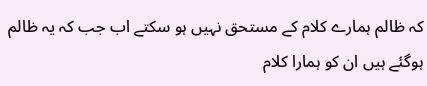کہ ظالم ہمارے کلام کے مستحق نہیں ہو سکتے اب جب کہ یہ ظالم ہوگئے ہیں ان کو ہمارا کلام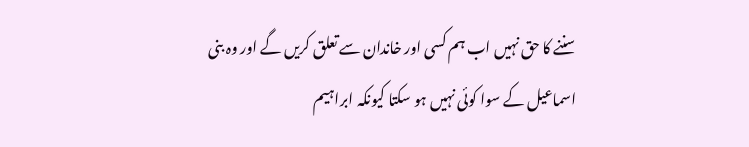سننے کا حق نہیں اب ہم کسی اور خاندان سے تعلق کریں گے اور وہ بنی اسماعیل کے سوا کوئی نہیں ہو سکتا کیونکہ ابراہیم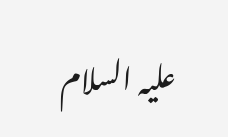علیہ السلام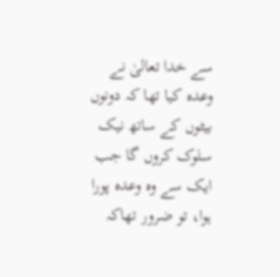سے خدا تعالیٰ نے وعدہ کیا تھا کہ دونوں بیٹوں کے ساتھ نیک سلوک کروں گا جب ایک سے وہ وعدہ پورا ہوا، تو ضرور تھاکہ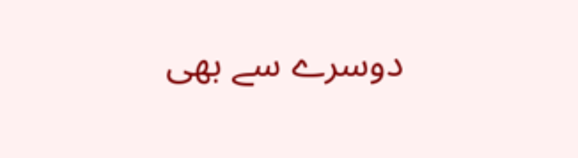دوسرے سے بھی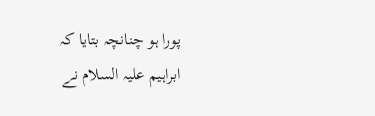پورا ہو چنانچہ بتایا کہ ابراہیم علیہ السلام نے